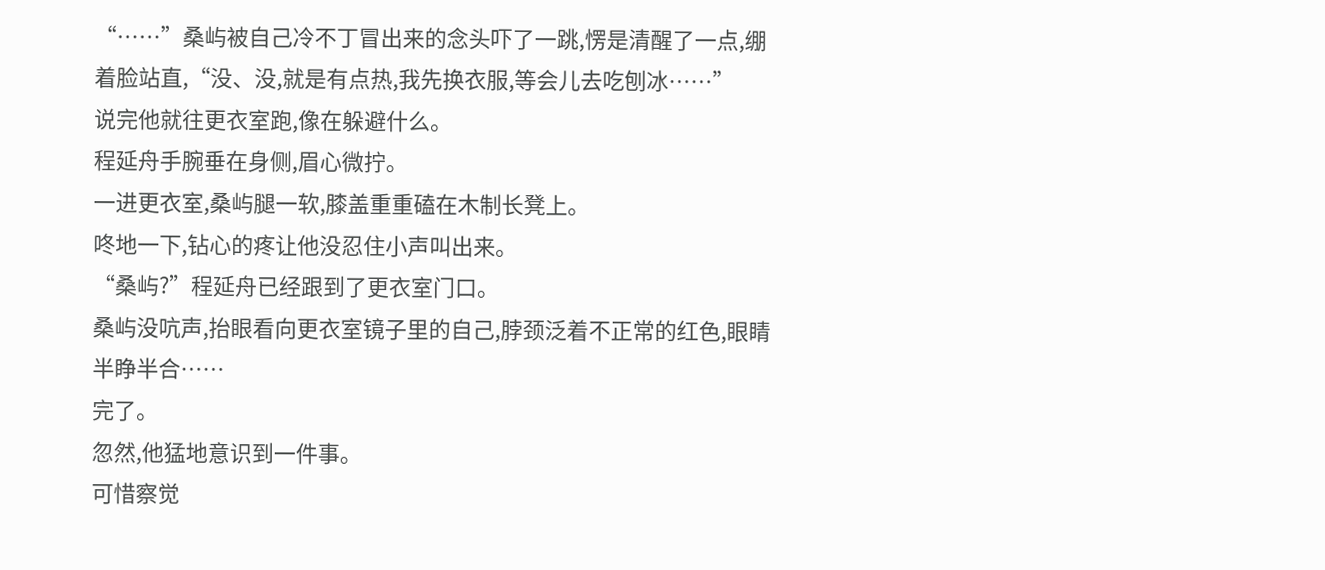“……”桑屿被自己冷不丁冒出来的念头吓了一跳,愣是清醒了一点,绷着脸站直,“没、没,就是有点热,我先换衣服,等会儿去吃刨冰……”
说完他就往更衣室跑,像在躲避什么。
程延舟手腕垂在身侧,眉心微拧。
一进更衣室,桑屿腿一软,膝盖重重磕在木制长凳上。
咚地一下,钻心的疼让他没忍住小声叫出来。
“桑屿?”程延舟已经跟到了更衣室门口。
桑屿没吭声,抬眼看向更衣室镜子里的自己,脖颈泛着不正常的红色,眼睛半睁半合……
完了。
忽然,他猛地意识到一件事。
可惜察觉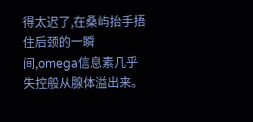得太迟了,在桑屿抬手捂住后颈的一瞬间,omega信息素几乎失控般从腺体溢出来。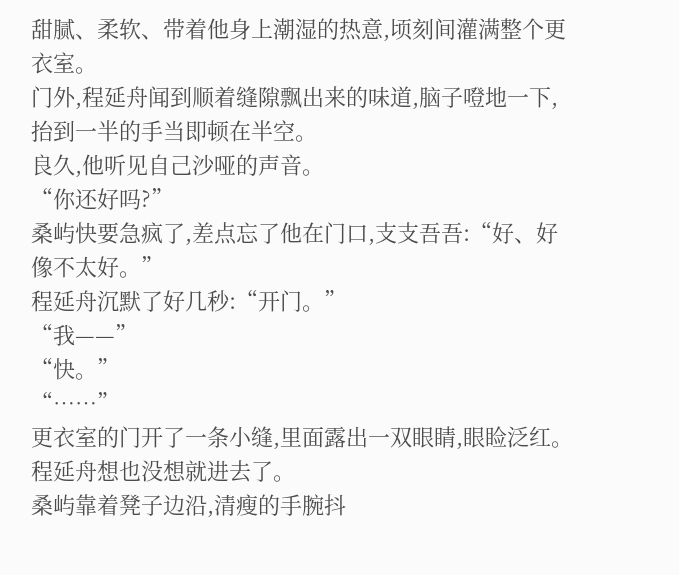甜腻、柔软、带着他身上潮湿的热意,顷刻间灌满整个更衣室。
门外,程延舟闻到顺着缝隙飘出来的味道,脑子噔地一下,抬到一半的手当即顿在半空。
良久,他听见自己沙哑的声音。
“你还好吗?”
桑屿快要急疯了,差点忘了他在门口,支支吾吾:“好、好像不太好。”
程延舟沉默了好几秒:“开门。”
“我——”
“快。”
“……”
更衣室的门开了一条小缝,里面露出一双眼睛,眼睑泛红。
程延舟想也没想就进去了。
桑屿靠着凳子边沿,清瘦的手腕抖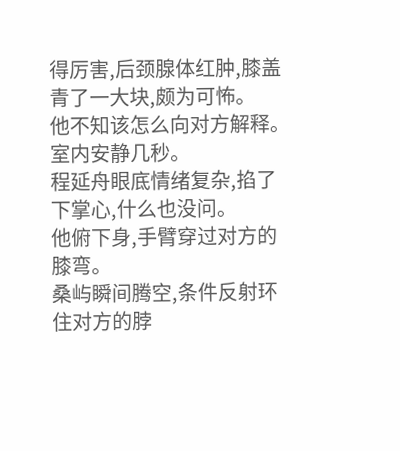得厉害,后颈腺体红肿,膝盖青了一大块,颇为可怖。
他不知该怎么向对方解释。
室内安静几秒。
程延舟眼底情绪复杂,掐了下掌心,什么也没问。
他俯下身,手臂穿过对方的膝弯。
桑屿瞬间腾空,条件反射环住对方的脖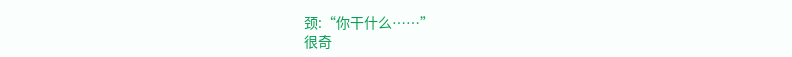颈:“你干什么……”
很奇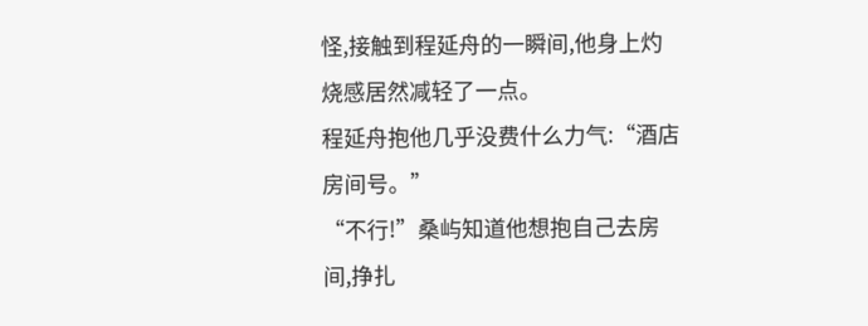怪,接触到程延舟的一瞬间,他身上灼烧感居然减轻了一点。
程延舟抱他几乎没费什么力气:“酒店房间号。”
“不行!”桑屿知道他想抱自己去房间,挣扎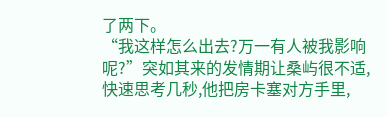了两下。
“我这样怎么出去?万一有人被我影响呢?”突如其来的发情期让桑屿很不适,快速思考几秒,他把房卡塞对方手里,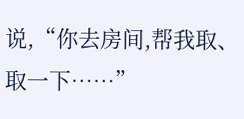说,“你去房间,帮我取、取一下……”